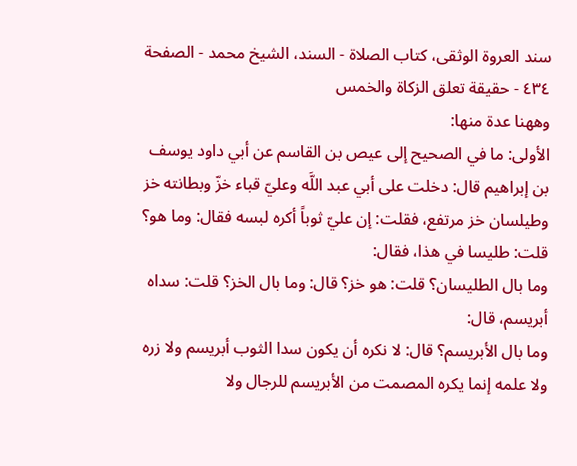سند العروة الوثقى، كتاب الصلاة - السند، الشيخ محمد - الصفحة ٤٣٤ - حقيقة تعلق الزكاة والخمس
وههنا عدة منها:
الأولى: ما في الصحيح إلى عيص بن القاسم عن أبي داود يوسف بن إبراهيم قال: دخلت على أبي عبد اللَّه وعليّ قباء خزّ وبطانته خز وطيلسان خز مرتفع، فقلت: إن عليّ ثوباً أكره لبسه فقال: وما هو؟ قلت: طليسا في هذا، فقال:
وما بال الطليسان؟ قلت: هو خز؟ قال: وما بال الخز؟ قلت: سداه أبريسم، قال:
وما بال الأبريسم؟ قال: لا نكره أن يكون سدا الثوب أبريسم ولا زره ولا علمه إنما يكره المصمت من الأبريسم للرجال ولا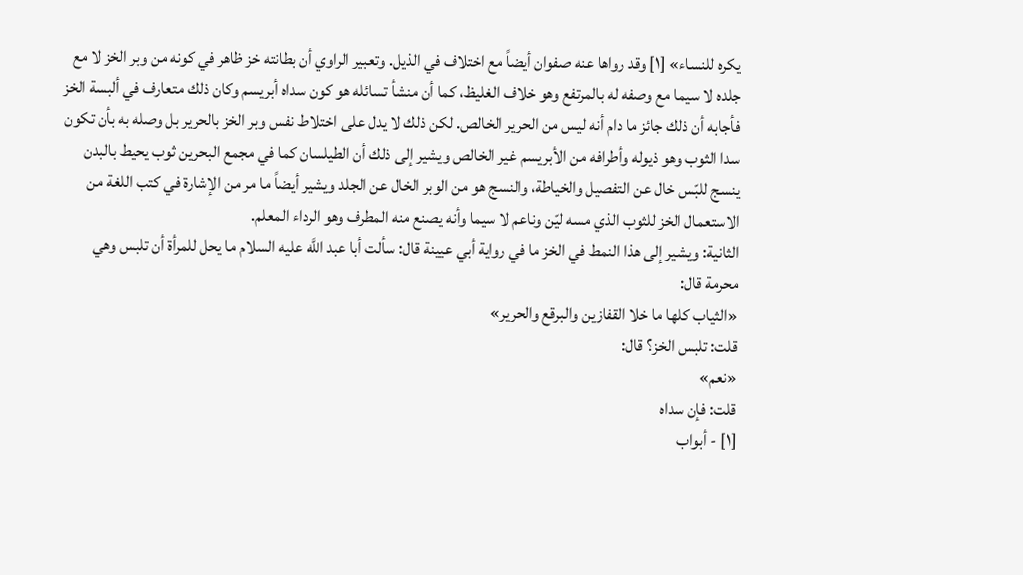يكره للنساء» [١] وقد رواها عنه صفوان أيضاً مع اختلاف في الذيل. وتعبير الراوي أن بطانته خز ظاهر في كونه من وبر الخز لا مع جلده لا سيما مع وصفه له بالمرتفع وهو خلاف الغليظ، كما أن منشأ تسائله هو كون سداه أبريسم وكان ذلك متعارف في ألبسة الخز فأجابه أن ذلك جائز ما دام أنه ليس من الحرير الخالص. لكن ذلك لا يدل على اختلاط نفس وبر الخز بالحرير بل وصله به بأن تكون سدا الثوب وهو ذيوله وأطرافه من الأبريسم غير الخالص ويشير إلى ذلك أن الطيلسان كما في مجمع البحرين ثوب يحيط بالبدن ينسج للبّس خال عن التفصيل والخياطة، والنسج هو من الوبر الخال عن الجلد ويشير أيضاً ما مر من الإشارة في كتب اللغة من الاستعمال الخز للثوب الذي مسه ليّن وناعم لا سيما وأنه يصنع منه المطرف وهو الرداء المعلم.
الثانية: ويشير إلى هذا النمط في الخز ما في رواية أبي عيينة قال: سألت أبا عبد اللَّه عليه السلام ما يحل للمرأة أن تلبس وهي محرمة قال:
«الثياب كلها ما خلا القفازين والبرقع والحرير»
قلت: تلبس الخز؟ قال:
«نعم»
قلت: فإن سداه
[١] - أبواب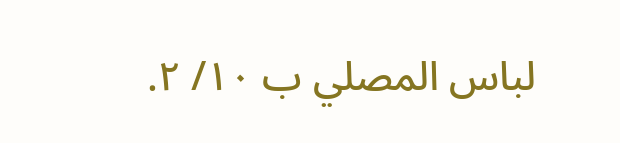لباس المصلي ب ١٠/ ٢.